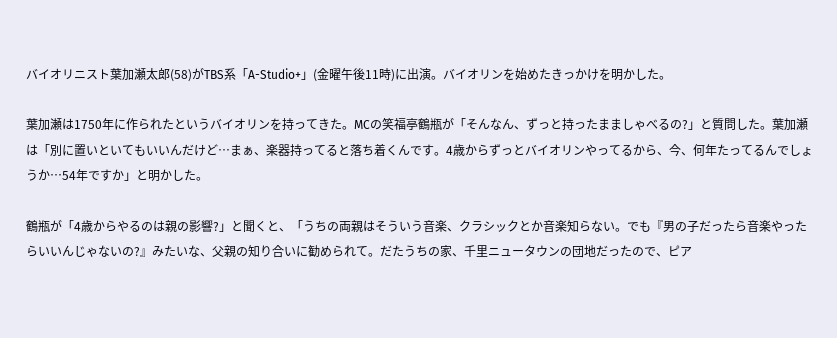バイオリニスト葉加瀬太郎(58)がTBS系「A-Studio+」(金曜午後11時)に出演。バイオリンを始めたきっかけを明かした。

葉加瀬は1750年に作られたというバイオリンを持ってきた。MCの笑福亭鶴瓶が「そんなん、ずっと持ったまましゃべるの?」と質問した。葉加瀬は「別に置いといてもいいんだけど…まぁ、楽器持ってると落ち着くんです。4歳からずっとバイオリンやってるから、今、何年たってるんでしょうか…54年ですか」と明かした。

鶴瓶が「4歳からやるのは親の影響?」と聞くと、「うちの両親はそういう音楽、クラシックとか音楽知らない。でも『男の子だったら音楽やったらいいんじゃないの?』みたいな、父親の知り合いに勧められて。だたうちの家、千里ニュータウンの団地だったので、ピア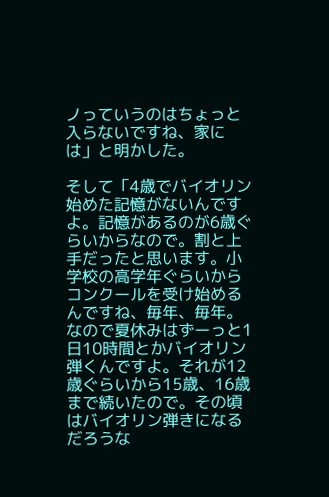ノっていうのはちょっと入らないですね、家には」と明かした。

そして「4歳でバイオリン始めた記憶がないんですよ。記憶があるのが6歳ぐらいからなので。割と上手だったと思います。小学校の高学年ぐらいからコンクールを受け始めるんですね、毎年、毎年。なので夏休みはずーっと1日10時間とかバイオリン弾くんですよ。それが12歳ぐらいから15歳、16歳まで続いたので。その頃はバイオリン弾きになるだろうな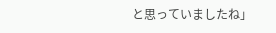と思っていましたね」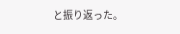と振り返った。